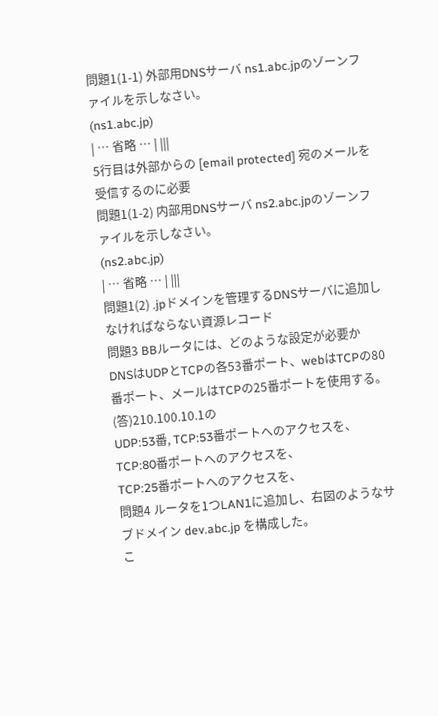問題1(1-1) 外部用DNSサーバ ns1.abc.jpのゾーンファイルを示しなさい。
(ns1.abc.jp)
| … 省略 … | |||
5行目は外部からの [email protected] 宛のメールを受信するのに必要
問題1(1-2) 内部用DNSサーバ ns2.abc.jpのゾーンファイルを示しなさい。
(ns2.abc.jp)
| … 省略 … | |||
問題1(2) .jpドメインを管理するDNSサーバに追加しなければならない資源レコード
問題3 BBルータには、どのような設定が必要か
DNSはUDPとTCPの各53番ポート、webはTCPの80番ポート、メールはTCPの25番ポートを使用する。
(答)210.100.10.1の
UDP:53番, TCP:53番ポートへのアクセスを、
TCP:80番ポートへのアクセスを、
TCP:25番ポートへのアクセスを、
問題4 ルータを1つLAN1に追加し、右図のようなサブドメイン dev.abc.jp を構成した。
こ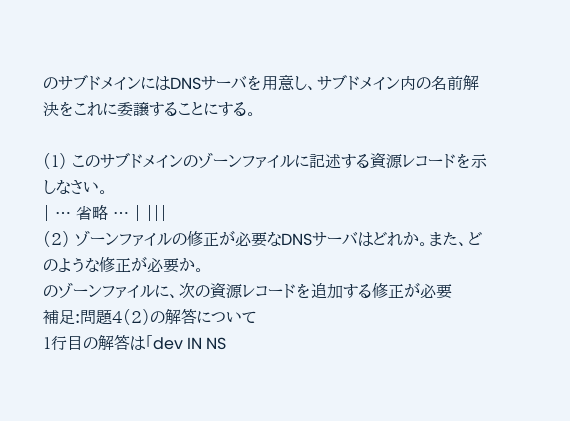のサブドメインにはDNSサーバを用意し、サブドメイン内の名前解決をこれに委譲することにする。

(1) このサブドメインのゾーンファイルに記述する資源レコードを示しなさい。
| … 省略 … | |||
(2) ゾーンファイルの修正が必要なDNSサーバはどれか。また、どのような修正が必要か。
のゾーンファイルに、次の資源レコードを追加する修正が必要
補足:問題4(2)の解答について
1行目の解答は「dev IN NS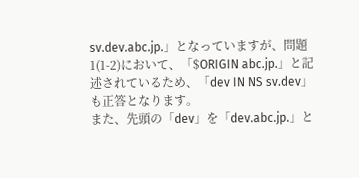sv.dev.abc.jp.」となっていますが、問題1(1-2)において、「$ORIGIN abc.jp.」と記述されているため、「dev IN NS sv.dev」も正答となります。
また、先頭の「dev」を「dev.abc.jp.」と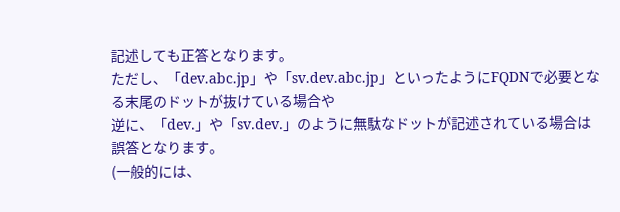記述しても正答となります。
ただし、「dev.abc.jp」や「sv.dev.abc.jp」といったようにFQDNで必要となる末尾のドットが抜けている場合や
逆に、「dev.」や「sv.dev.」のように無駄なドットが記述されている場合は誤答となります。
(一般的には、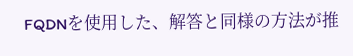FQDNを使用した、解答と同様の方法が推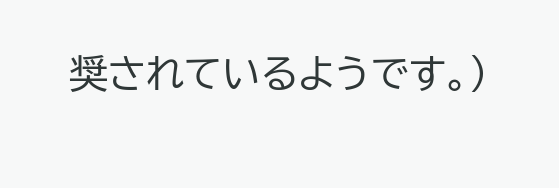奨されているようです。)